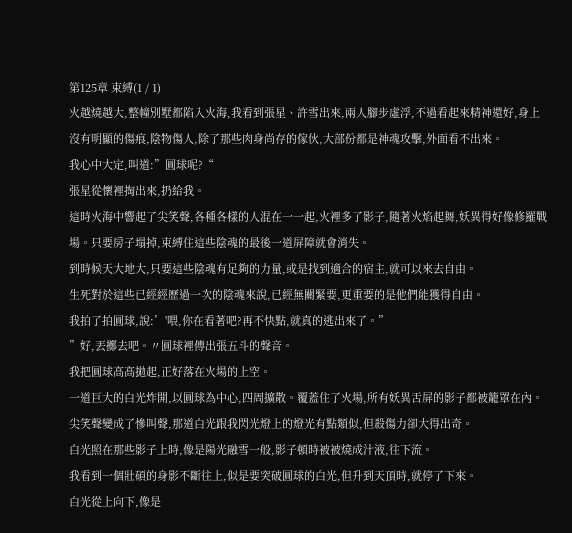第125章 束縛(1 / 1)
火越燒越大,整幢別墅都陷入火海,我看到張星、許雪出來,兩人腳步虛浮,不過看起來精神還好,身上沒有明顯的傷痕,陰物傷人,除了那些肉身尚存的傢伙,大部份都是神魂攻擊,外面看不出來。
我心中大定,叫道:”圓球呢?“
張星從懷裡掏出來,扔給我。
這時火海中響起了尖笑聲,各種各樣的人混在一一起,火裡多了影子,隨著火焰起舞,妖異得好像修羅戰場。只要房子塌掉,束縛住這些陰魂的最後一道屏障就會消失。
到時候天大地大,只要這些陰魂有足夠的力量,或是找到適合的宿主,就可以來去自由。
生死對於這些已經經歷過一次的陰魂來說,已經無關緊要,更重要的是他們能獲得自由。
我拍了拍圓球,說:’'喂,你在看著吧?再不快點,就真的逃出來了。”
”好,丟擲去吧。〃圓球裡傳出張五斗的聲音。
我把圓球高高拋起,正好落在火場的上空。
一道巨大的白光炸開,以圓球為中心,四周擴散。覆蓋住了火場,所有妖異舌屏的影子都被籠罩在內。
尖笑聲變成了慘叫聲,那道白光跟我閃光燈上的燈光有點類似,但殺傷力卻大得出奇。
白光照在那些影子上時,像是陽光融雪一般,影子頓時被被燒成汁液,往下流。
我看到一個壯碩的身影不斷往上,似是要突破圓球的白光,但升到天頂時,就停了下來。
白光從上向下,像是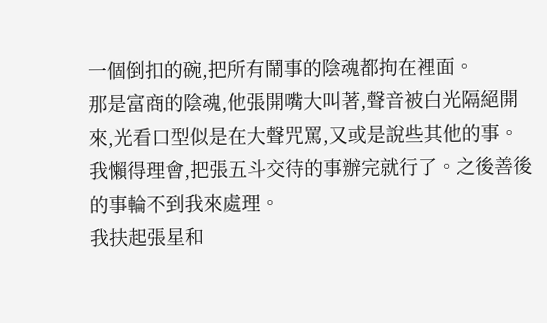一個倒扣的碗,把所有鬧事的陰魂都拘在裡面。
那是富商的陰魂,他張開嘴大叫著,聲音被白光隔絕開來,光看口型似是在大聲咒罵,又或是說些其他的事。
我懶得理會,把張五斗交待的事辦完就行了。之後善後的事輪不到我來處理。
我扶起張星和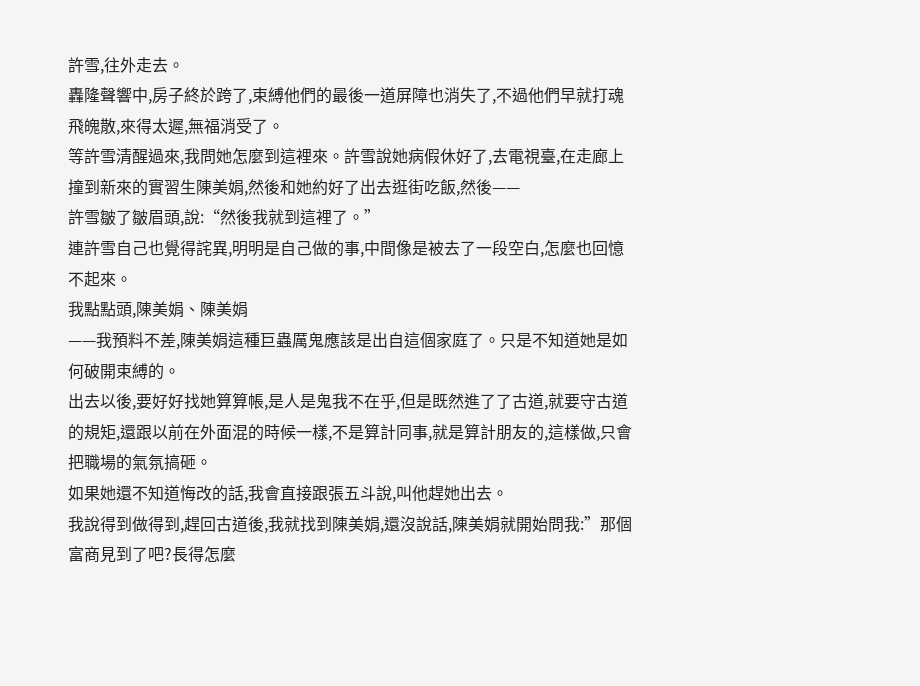許雪,往外走去。
轟隆聲響中,房子終於跨了,束縛他們的最後一道屏障也消失了,不過他們早就打魂飛魄散,來得太遲,無福消受了。
等許雪清醒過來,我問她怎麼到這裡來。許雪說她病假休好了,去電視臺,在走廊上撞到新來的實習生陳美娟,然後和她約好了出去逛街吃飯,然後——
許雪皺了皺眉頭,說:“然後我就到這裡了。”
連許雪自己也覺得詫異,明明是自己做的事,中間像是被去了一段空白,怎麼也回憶不起來。
我點點頭,陳美娟、陳美娟
——我預料不差,陳美娟這種巨蟲厲鬼應該是出自這個家庭了。只是不知道她是如何破開束縛的。
出去以後,要好好找她算算帳,是人是鬼我不在乎,但是既然進了了古道,就要守古道的規矩,還跟以前在外面混的時候一樣,不是算計同事,就是算計朋友的,這樣做,只會把職場的氣氛搞砸。
如果她還不知道悔改的話,我會直接跟張五斗說,叫他趕她出去。
我說得到做得到,趕回古道後,我就找到陳美娟,還沒說話,陳美娟就開始問我:”那個富商見到了吧?長得怎麼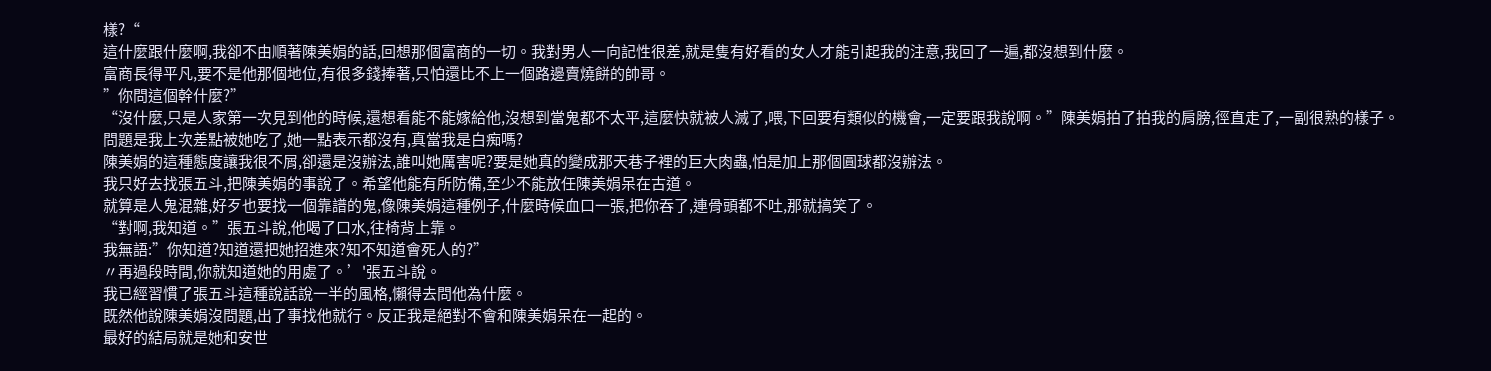樣?“
這什麼跟什麼啊,我卻不由順著陳美娟的話,回想那個富商的一切。我對男人一向記性很差,就是隻有好看的女人才能引起我的注意,我回了一遍,都沒想到什麼。
富商長得平凡,要不是他那個地位,有很多錢捧著,只怕還比不上一個路邊賣燒餅的帥哥。
”你問這個幹什麼?”
“沒什麼,只是人家第一次見到他的時候,還想看能不能嫁給他,沒想到當鬼都不太平,這麼快就被人滅了,喂,下回要有類似的機會,一定要跟我說啊。”陳美娟拍了拍我的肩膀,徑直走了,一副很熟的樣子。
問題是我上次差點被她吃了,她一點表示都沒有,真當我是白痴嗎?
陳美娟的這種態度讓我很不屑,卻還是沒辦法,誰叫她厲害呢?要是她真的變成那天巷子裡的巨大肉蟲,怕是加上那個圓球都沒辦法。
我只好去找張五斗,把陳美娟的事說了。希望他能有所防備,至少不能放任陳美娟呆在古道。
就算是人鬼混雜,好歹也要找一個靠譜的鬼,像陳美娟這種例子,什麼時候血口一張,把你吞了,連骨頭都不吐,那就搞笑了。
“對啊,我知道。”張五斗說,他喝了口水,往椅背上靠。
我無語:”你知道?知道還把她招進來?知不知道會死人的?”
〃再過段時間,你就知道她的用處了。’'張五斗說。
我已經習慣了張五斗這種說話說一半的風格,懶得去問他為什麼。
既然他說陳美娟沒問題,出了事找他就行。反正我是絕對不會和陳美娟呆在一起的。
最好的結局就是她和安世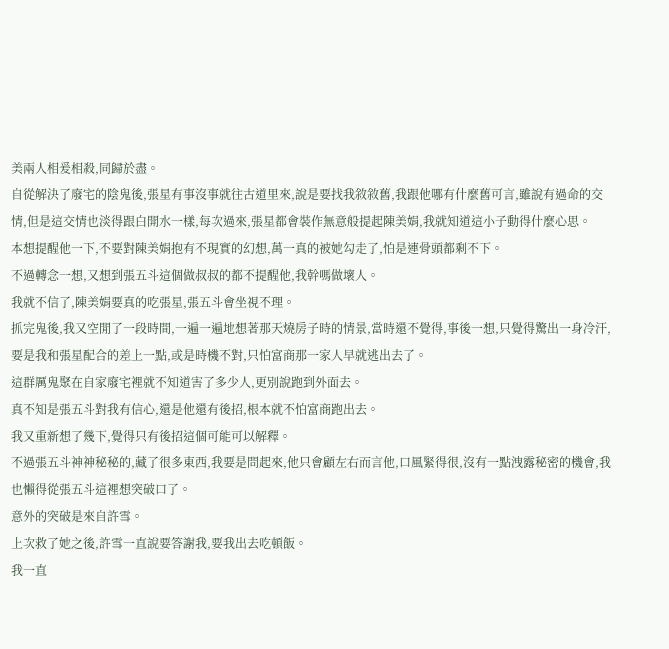美兩人相爰相殺,同歸於盡。
自從解決了廢宅的陰鬼後,張星有事沒事就往古道里來,說是要找我敘敘舊,我跟他哪有什麼舊可言,雖說有過命的交情,但是這交情也淡得跟白開水一樣,每次過來,張星都會裝作無意般提起陳美娟,我就知道這小子動得什麼心思。
本想提醒他一下,不要對陳美娟抱有不現實的幻想,萬一真的被她勾走了,怕是連骨頭都剩不下。
不過轉念一想,又想到張五斗這個做叔叔的都不提醒他,我幹嗎做壞人。
我就不信了,陳美娟要真的吃張星,張五斗會坐視不理。
抓完鬼後,我又空閒了一段時間,一遍一遍地想著那天燒房子時的情景,當時還不覺得,事後一想,只覺得驚出一身冷汗,要是我和張星配合的差上一點,或是時機不對,只怕富商那一家人早就逃出去了。
這群厲鬼聚在自家廢宅裡就不知道害了多少人,更別說跑到外面去。
真不知是張五斗對我有信心,還是他還有後招,根本就不怕富商跑出去。
我又重新想了幾下,覺得只有後招這個可能可以解釋。
不過張五斗神神秘秘的,藏了很多東西,我要是問起來,他只會顧左右而言他,口風緊得很,沒有一點洩露秘密的機會,我也懶得從張五斗這裡想突破口了。
意外的突破是來自許雪。
上次救了她之後,許雪一直說要答謝我,要我出去吃頓飯。
我一直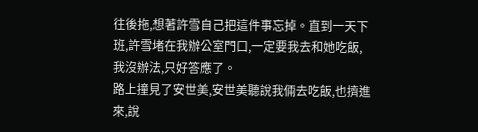往後拖,想著許雪自己把這件事忘掉。直到一天下班,許雪堵在我辦公室門口,一定要我去和她吃飯,我沒辦法,只好答應了。
路上撞見了安世美,安世美聽說我倆去吃飯,也擠進來,說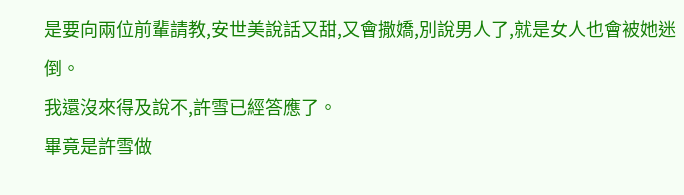是要向兩位前輩請教,安世美說話又甜,又會撒嬌,別說男人了,就是女人也會被她迷倒。
我還沒來得及說不,許雪已經答應了。
畢竟是許雪做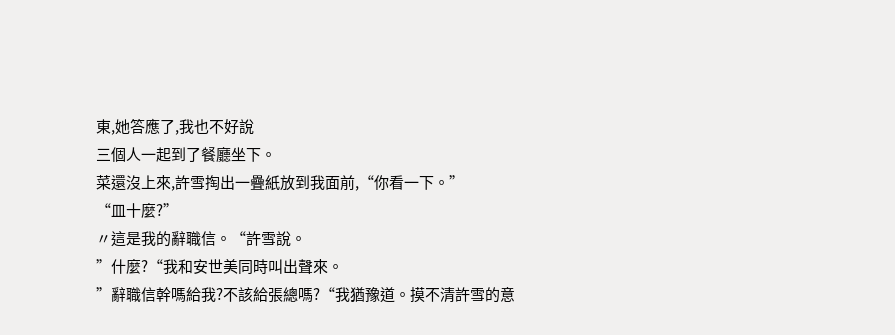東,她答應了,我也不好說
三個人一起到了餐廳坐下。
菜還沒上來,許雪掏出一疊紙放到我面前,“你看一下。”
“皿十麼?”
〃這是我的辭職信。“許雪說。
”什麼?“我和安世美同時叫出聲來。
”辭職信幹嗎給我?不該給張總嗎?“我猶豫道。摸不清許雪的意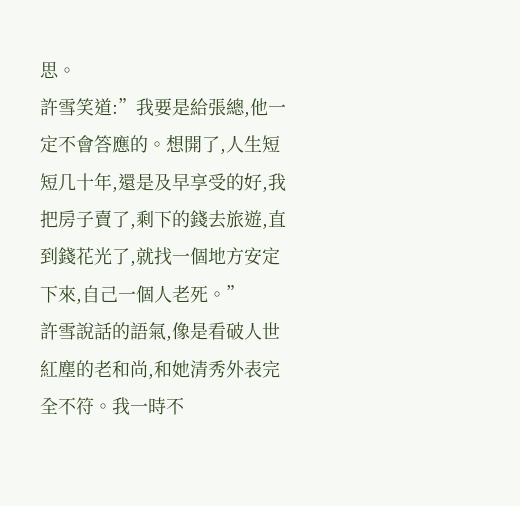思。
許雪笑道:”我要是給張總,他一定不會答應的。想開了,人生短短几十年,還是及早享受的好,我把房子賣了,剩下的錢去旅遊,直到錢花光了,就找一個地方安定下來,自己一個人老死。”
許雪說話的語氣,像是看破人世紅塵的老和尚,和她清秀外表完全不符。我一時不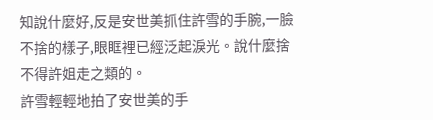知說什麼好,反是安世美抓住許雪的手腕,一臉不捨的樣子,眼眶裡已經泛起淚光。說什麼捨不得許姐走之類的。
許雪輕輕地拍了安世美的手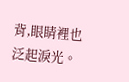背,眼睛裡也泛起淚光。